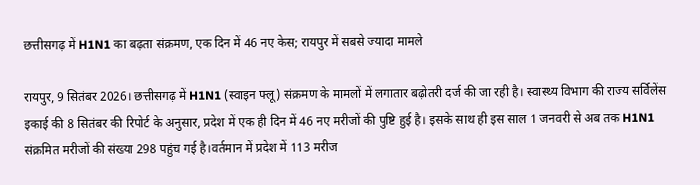छत्तीसगढ़ में H1N1 का बढ़ता संक्रमण, एक दिन में 46 नए केस; रायपुर में सबसे ज्यादा मामले

रायपुर, 9 सितंबर 2026। छत्तीसगढ़ में H1N1 (स्वाइन फ्लू) संक्रमण के मामलों में लगातार बढ़ोतरी दर्ज की जा रही है। स्वास्थ्य विभाग की राज्य सर्विलेंस इकाई की 8 सितंबर की रिपोर्ट के अनुसार, प्रदेश में एक ही दिन में 46 नए मरीजों की पुष्टि हुई है। इसके साथ ही इस साल 1 जनवरी से अब तक H1N1 संक्रमित मरीजों की संख्या 298 पहुंच गई है।वर्तमान में प्रदेश में 113 मरीज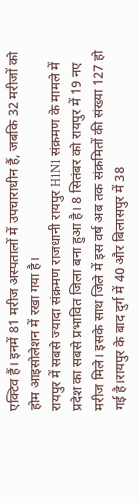एक्टिव हैं। इनमें 81 मरीज अस्पतालों में उपचाराधीन हैं, जबकि 32 मरीजों को होम आइसोलेशन में रखा गया है।
रायपुर में सबसे ज्यादा संक्रमण राजधानी रायपुर H1N1 संक्रमण के मामले में प्रदेश का सबसे प्रभावित जिला बना हुआ है। 8 सितंबर को रायपुर में 19 नए मरीज मिले। इसके साथ जिले में इस वर्ष अब तक संक्रमितों की संख्या 127 हो गई है।रायपुर के बाद दुर्ग में 40 और बिलासपुर में 38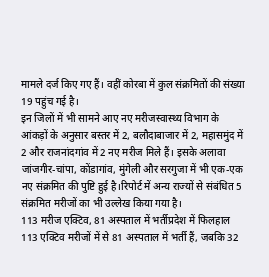मामले दर्ज किए गए हैं। वहीं कोरबा में कुल संक्रमितों की संख्या 19 पहुंच गई है।
इन जिलों में भी सामने आए नए मरीजस्वास्थ्य विभाग के आंकड़ों के अनुसार बस्तर में 2, बलौदाबाजार में 2, महासमुंद में 2 और राजनांदगांव में 2 नए मरीज मिले हैं। इसके अलावा जांजगीर-चांपा, कोंडागांव, मुंगेली और सरगुजा में भी एक-एक नए संक्रमित की पुष्टि हुई है।रिपोर्ट में अन्य राज्यों से संबंधित 5 संक्रमित मरीजों का भी उल्लेख किया गया है।
113 मरीज एक्टिव, 81 अस्पताल में भर्तीप्रदेश में फिलहाल 113 एक्टिव मरीजों में से 81 अस्पताल में भर्ती हैं, जबकि 32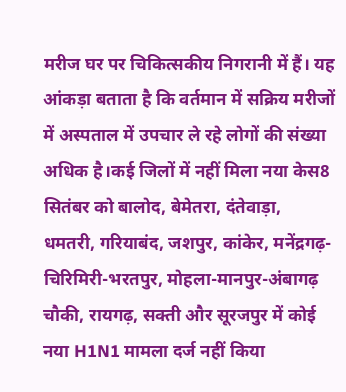मरीज घर पर चिकित्सकीय निगरानी में हैं। यह आंकड़ा बताता है कि वर्तमान में सक्रिय मरीजों में अस्पताल में उपचार ले रहे लोगों की संख्या अधिक है।कई जिलों में नहीं मिला नया केस8 सितंबर को बालोद, बेमेतरा, दंतेवाड़ा, धमतरी, गरियाबंद, जशपुर, कांकेर, मनेंद्रगढ़-चिरिमिरी-भरतपुर, मोहला-मानपुर-अंबागढ़ चौकी, रायगढ़, सक्ती और सूरजपुर में कोई नया H1N1 मामला दर्ज नहीं किया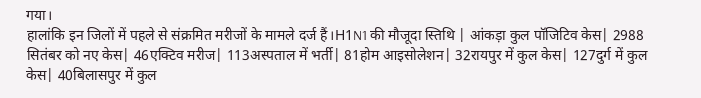गया।
हालांकि इन जिलों में पहले से संक्रमित मरीजों के मामले दर्ज हैं।H1N1 की मौजूदा स्तिथि | आंकड़ा कुल पॉजिटिव केस| 2988 सितंबर को नए केस| 46एक्टिव मरीज| 113अस्पताल में भर्ती| 81होम आइसोलेशन| 32रायपुर में कुल केस| 127दुर्ग में कुल केस| 40बिलासपुर में कुल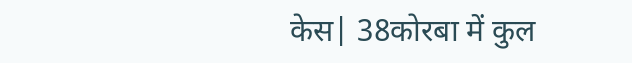केस| 38कोरबा में कुल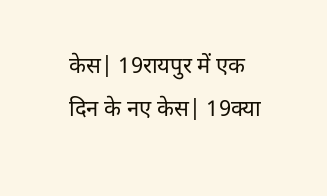केस| 19रायपुर में एक दिन के नए केस| 19क्या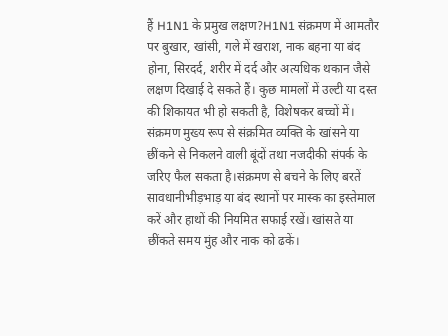हैं H1N1 के प्रमुख लक्षण?H1N1 संक्रमण में आमतौर पर बुखार, खांसी, गले में खराश, नाक बहना या बंद होना, सिरदर्द, शरीर में दर्द और अत्यधिक थकान जैसे लक्षण दिखाई दे सकते हैं। कुछ मामलों में उल्टी या दस्त की शिकायत भी हो सकती है, विशेषकर बच्चों में।
संक्रमण मुख्य रूप से संक्रमित व्यक्ति के खांसने या छींकने से निकलने वाली बूंदों तथा नजदीकी संपर्क के जरिए फैल सकता है।संक्रमण से बचने के लिए बरतें सावधानीभीड़भाड़ या बंद स्थानों पर मास्क का इस्तेमाल करें और हाथों की नियमित सफाई रखें। खांसते या छींकते समय मुंह और नाक को ढकें।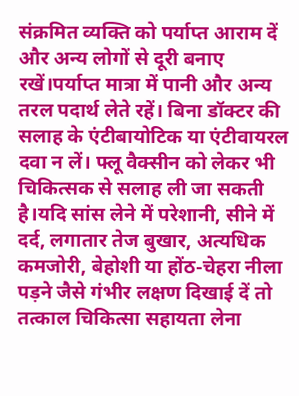संक्रमित व्यक्ति को पर्याप्त आराम दें और अन्य लोगों से दूरी बनाए रखें।पर्याप्त मात्रा में पानी और अन्य तरल पदार्थ लेते रहें। बिना डॉक्टर की सलाह के एंटीबायोटिक या एंटीवायरल दवा न लें। फ्लू वैक्सीन को लेकर भी चिकित्सक से सलाह ली जा सकती है।यदि सांस लेने में परेशानी, सीने में दर्द, लगातार तेज बुखार, अत्यधिक कमजोरी, बेहोशी या होंठ-चेहरा नीला पड़ने जैसे गंभीर लक्षण दिखाई दें तो तत्काल चिकित्सा सहायता लेना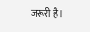जरूरी है।